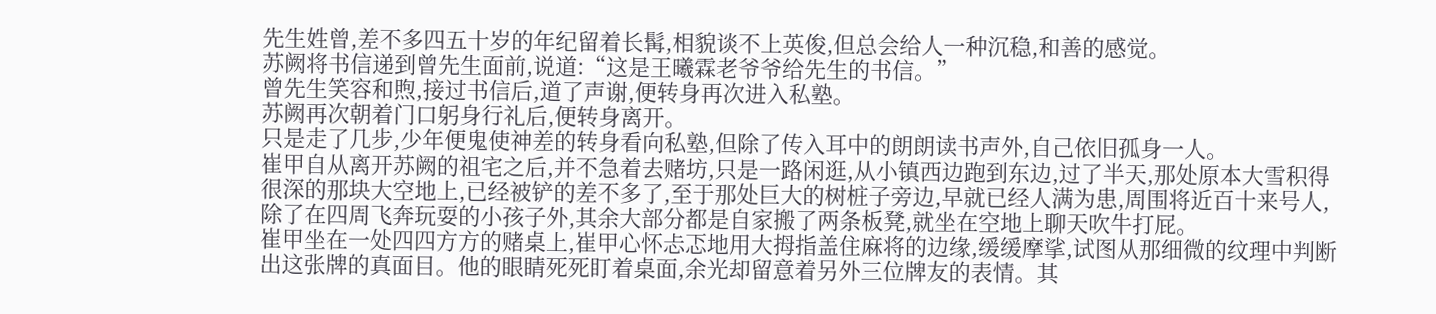先生姓曾,差不多四五十岁的年纪留着长髯,相貌谈不上英俊,但总会给人一种沉稳,和善的感觉。
苏阙将书信递到曾先生面前,说道:“这是王曦霖老爷爷给先生的书信。”
曾先生笑容和煦,接过书信后,道了声谢,便转身再次进入私塾。
苏阙再次朝着门口躬身行礼后,便转身离开。
只是走了几步,少年便鬼使神差的转身看向私塾,但除了传入耳中的朗朗读书声外,自己依旧孤身一人。
崔甲自从离开苏阙的祖宅之后,并不急着去赌坊,只是一路闲逛,从小镇西边跑到东边,过了半天,那处原本大雪积得很深的那块大空地上,已经被铲的差不多了,至于那处巨大的树桩子旁边,早就已经人满为患,周围将近百十来号人,除了在四周飞奔玩耍的小孩子外,其余大部分都是自家搬了两条板凳,就坐在空地上聊天吹牛打屁。
崔甲坐在一处四四方方的赌桌上,崔甲心怀忐忑地用大拇指盖住麻将的边缘,缓缓摩挲,试图从那细微的纹理中判断出这张牌的真面目。他的眼睛死死盯着桌面,余光却留意着另外三位牌友的表情。其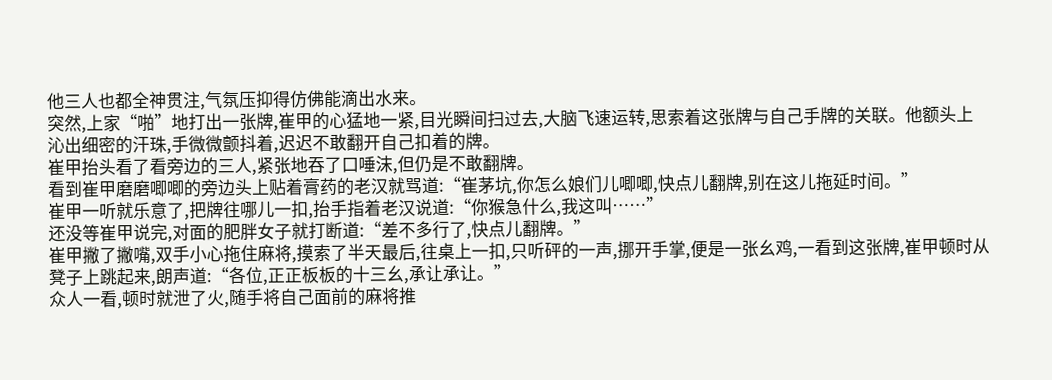他三人也都全神贯注,气氛压抑得仿佛能滴出水来。
突然,上家“啪”地打出一张牌,崔甲的心猛地一紧,目光瞬间扫过去,大脑飞速运转,思索着这张牌与自己手牌的关联。他额头上沁出细密的汗珠,手微微颤抖着,迟迟不敢翻开自己扣着的牌。
崔甲抬头看了看旁边的三人,紧张地吞了口唾沫,但仍是不敢翻牌。
看到崔甲磨磨唧唧的旁边头上贴着膏药的老汉就骂道:“崔茅坑,你怎么娘们儿唧唧,快点儿翻牌,别在这儿拖延时间。”
崔甲一听就乐意了,把牌往哪儿一扣,抬手指着老汉说道:“你猴急什么,我这叫……”
还没等崔甲说完,对面的肥胖女子就打断道:“差不多行了,快点儿翻牌。”
崔甲撇了撇嘴,双手小心拖住麻将,摸索了半天最后,往桌上一扣,只听砰的一声,挪开手掌,便是一张幺鸡,一看到这张牌,崔甲顿时从凳子上跳起来,朗声道:“各位,正正板板的十三幺,承让承让。”
众人一看,顿时就泄了火,随手将自己面前的麻将推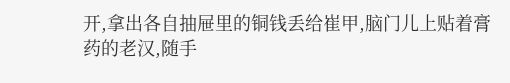开,拿出各自抽屉里的铜钱丢给崔甲,脑门儿上贴着膏药的老汉,随手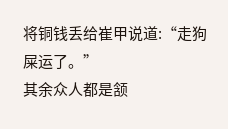将铜钱丢给崔甲说道:“走狗屎运了。”
其余众人都是颔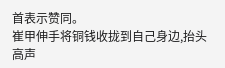首表示赞同。
崔甲伸手将铜钱收拢到自己身边,抬头高声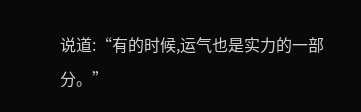说道:“有的时候,运气也是实力的一部分。”